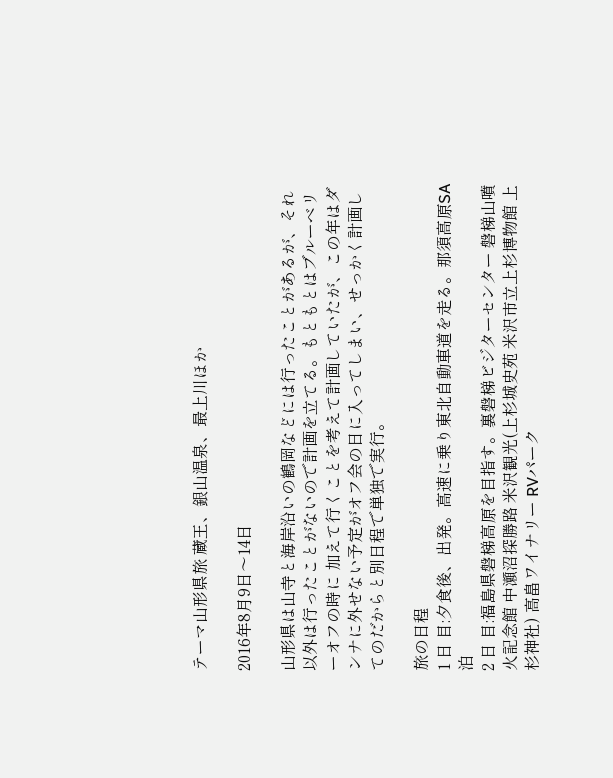テーマ山形県旅 蔵王、銀山温泉、最上川ほか

2016年8月9日〜14日

山形県は山寺と海岸沿いの鶴岡などには行ったことがあるが、それ以外は行ったことがないので計画を立てる。もともとはブルーベリーオフの時に 加えて行くことを考えて計画していたが、この年はダンナに外せない予定がオフ会の日に入ってしまい、せっかく計画してのだからと別日程で単独で実行。

旅の日程
1 日 目:夕食後、出発。高速に乗り東北自動車道を走る。那須高原SA 泊
2 日 目:福島県磐梯高原を目指す。裏磐梯ビジターセンター 磐梯山噴火記念館 中瀬沼探勝路 米沢観光(上杉城史苑 米沢市立上杉博物館 上杉神社) 高畠ワイナリー RVパーク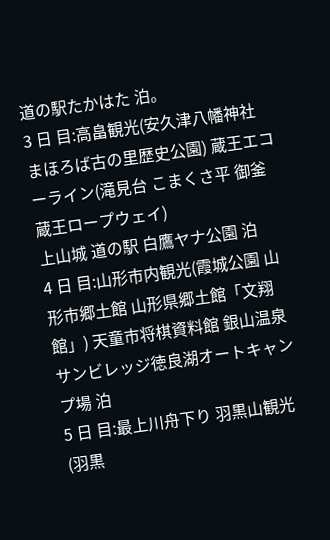道の駅たかはた 泊。
3 日 目:高畠観光(安久津八幡神社 まほろば古の里歴史公園) 蔵王エコーライン(滝見台 こまくさ平 御釜 蔵王ロープウェイ)
上山城 道の駅 白鷹ヤナ公園 泊
4 日 目:山形市内観光(霞城公園 山形市郷土館 山形県郷土館「文翔館」) 天童市将棋資料館 銀山温泉
サンビレッジ徳良湖オートキャンプ場 泊
5 日 目:最上川舟下り 羽黒山観光(羽黒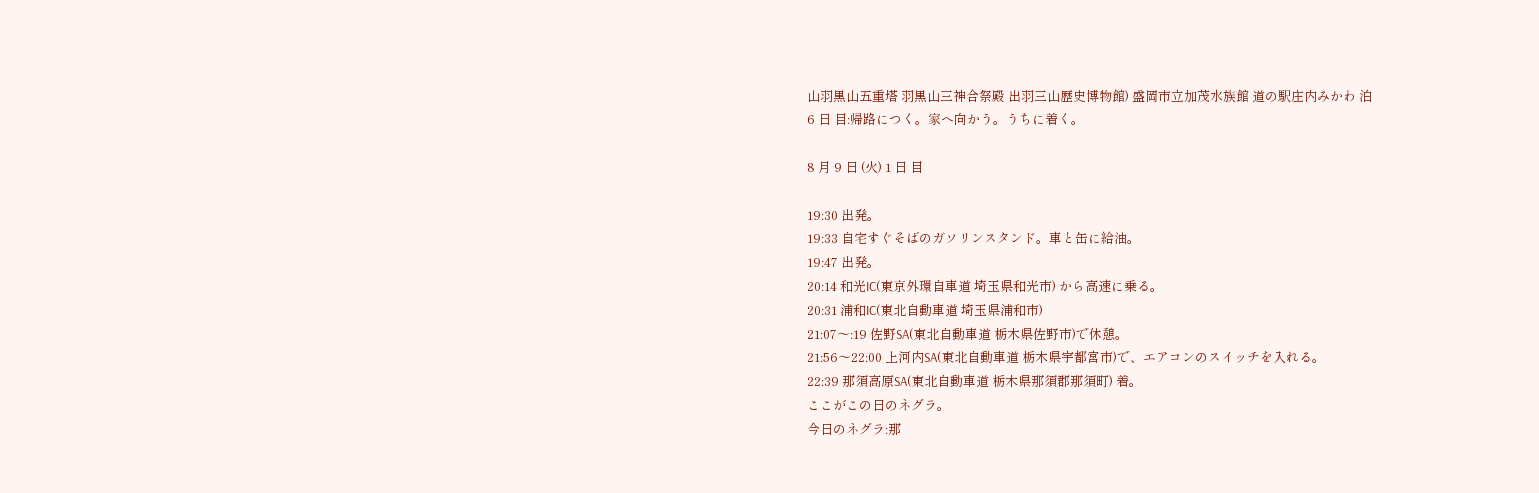山羽黒山五重塔 羽黒山三神合祭殿 出羽三山歴史博物館) 盛岡市立加茂水族館 道の駅庄内みかわ 泊
6 日 目:帰路につく。家へ向かう。うちに着く。

8 月 9 日 (火) 1 日 目

19:30 出発。
19:33 自宅すぐそばのガソリンスタンド。車と缶に給油。
19:47 出発。
20:14 和光IC(東京外環自車道 埼玉県和光市) から高速に乗る。
20:31 浦和IC(東北自動車道 埼玉県浦和市)
21:07〜:19 佐野SA(東北自動車道 栃木県佐野市)で休憩。
21:56〜22:00 上河内SA(東北自動車道 栃木県宇都宮市)で、エアコンのスイッチを入れる。
22:39 那須高原SA(東北自動車道 栃木県那須郡那須町) 着。
ここがこの日のネグラ。
今日のネグラ:那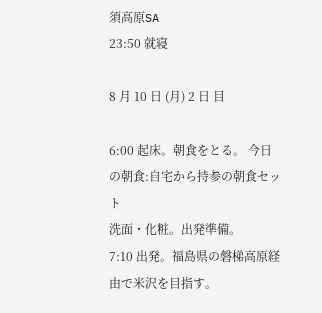須高原SA
23:50 就寝

8 月 10 日 (月) 2 日 目

6:00 起床。朝食をとる。 今日の朝食:自宅から持参の朝食セット
洗面・化粧。出発準備。
7:10 出発。福島県の磐梯高原経由で米沢を目指す。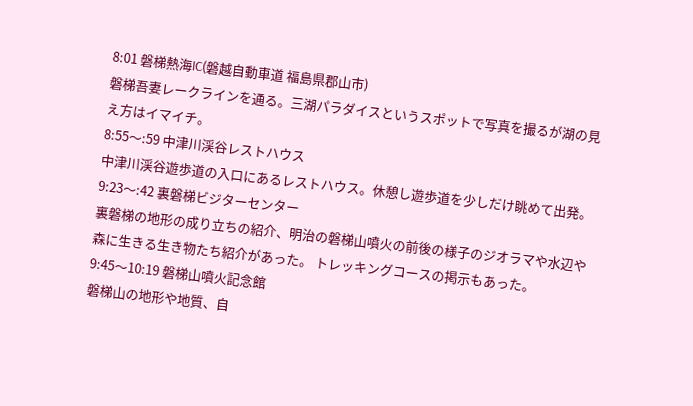8:01 磐梯熱海IC(磐越自動車道 福島県郡山市)
磐梯吾妻レークラインを通る。三湖パラダイスというスポットで写真を撮るが湖の見え方はイマイチ。
8:55〜:59 中津川渓谷レストハウス
中津川渓谷遊歩道の入口にあるレストハウス。休憩し遊歩道を少しだけ眺めて出発。
9:23〜:42 裏磐梯ビジターセンター
裏磐梯の地形の成り立ちの紹介、明治の磐梯山噴火の前後の様子のジオラマや水辺や森に生きる生き物たち紹介があった。 トレッキングコースの掲示もあった。
9:45〜10:19 磐梯山噴火記念館
磐梯山の地形や地質、自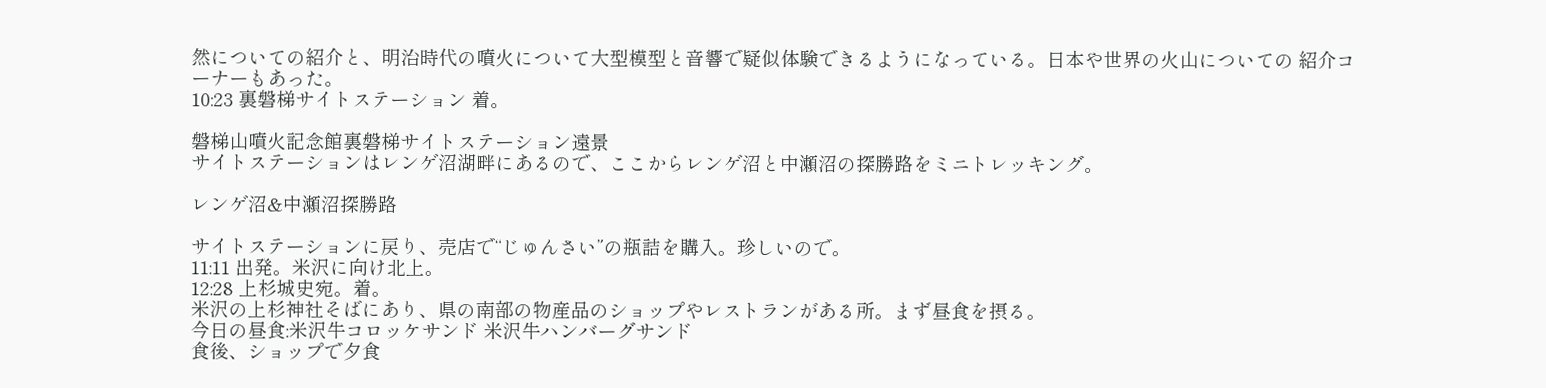然についての紹介と、明治時代の噴火について大型模型と音響で疑似体験できるようになっている。日本や世界の火山についての 紹介コーナーもあった。
10:23 裏磐梯サイトステーション 着。

磐梯山噴火記念館裏磐梯サイトステーション遠景
サイトステーションはレンゲ沼湖畔にあるので、ここからレンゲ沼と中瀬沼の探勝路をミニトレッキング。

レンゲ沼&中瀬沼探勝路

サイトステーションに戻り、売店で“じゅんさい”の瓶詰を購入。珍しいので。
11:11 出発。米沢に向け北上。
12:28 上杉城史宛。着。
米沢の上杉神社そばにあり、県の南部の物産品のショップやレストランがある所。まず昼食を摂る。
今日の昼食:米沢牛コロッケサンド 米沢牛ハンバーグサンド
食後、ショップで夕食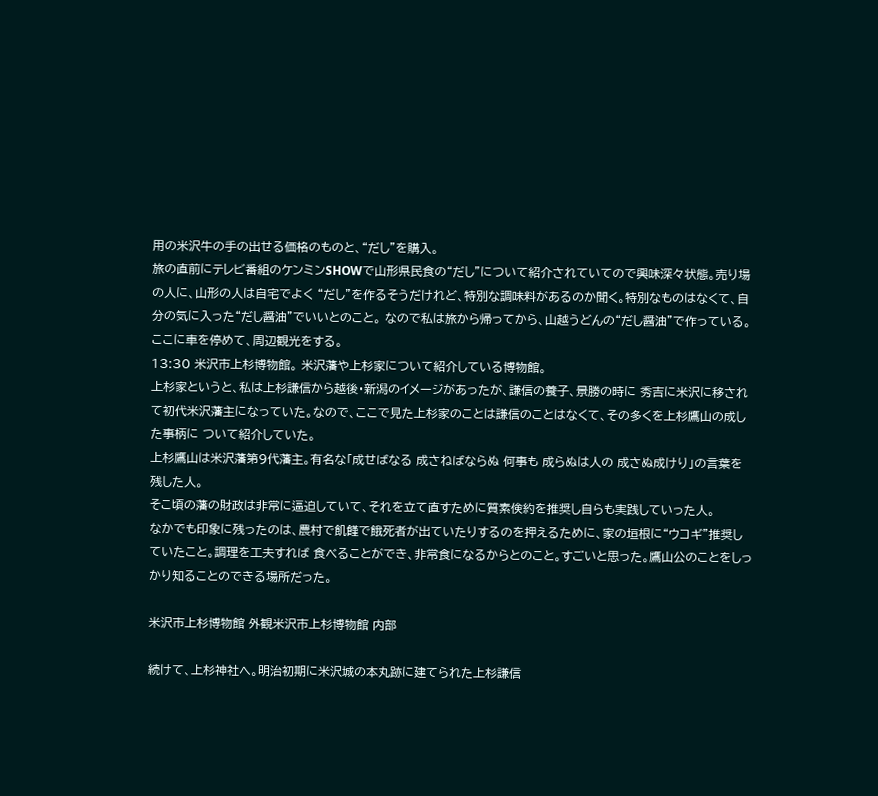用の米沢牛の手の出せる価格のものと、“だし”を購入。
旅の直前にテレビ番組のケンミンSHOWで山形県民食の“だし”について紹介されていてので興味深々状態。売り場の人に、山形の人は自宅でよく “だし”を作るそうだけれど、特別な調味料があるのか聞く。特別なものはなくて、自分の気に入った“だし醤油”でいいとのこと。 なので私は旅から帰ってから、山越うどんの“だし醤油”で作っている。
ここに車を停めて、周辺観光をする。
13:30 米沢市上杉博物館。 米沢藩や上杉家について紹介している博物館。
上杉家というと、私は上杉謙信から越後・新潟のイメージがあったが、謙信の養子、景勝の時に 秀吉に米沢に移されて初代米沢藩主になっていた。なので、ここで見た上杉家のことは謙信のことはなくて、その多くを上杉鷹山の成した事柄に ついて紹介していた。
上杉鷹山は米沢藩第9代藩主。有名な「成せばなる 成さねばならぬ 何事も 成らぬは人の 成さぬ成けり」の言葉を残した人。
そこ頃の藩の財政は非常に逼迫していて、それを立て直すために質素倹約を推奨し自らも実践していった人。
なかでも印象に残ったのは、農村で飢饉で餓死者が出ていたりするのを押えるために、家の垣根に“ウコギ”推奨していたこと。調理を工夫すれば 食べることができ、非常食になるからとのこと。すごいと思った。鷹山公のことをしっかり知ることのできる場所だった。

米沢市上杉博物館 外観米沢市上杉博物館 内部

続けて、上杉神社へ。明治初期に米沢城の本丸跡に建てられた上杉謙信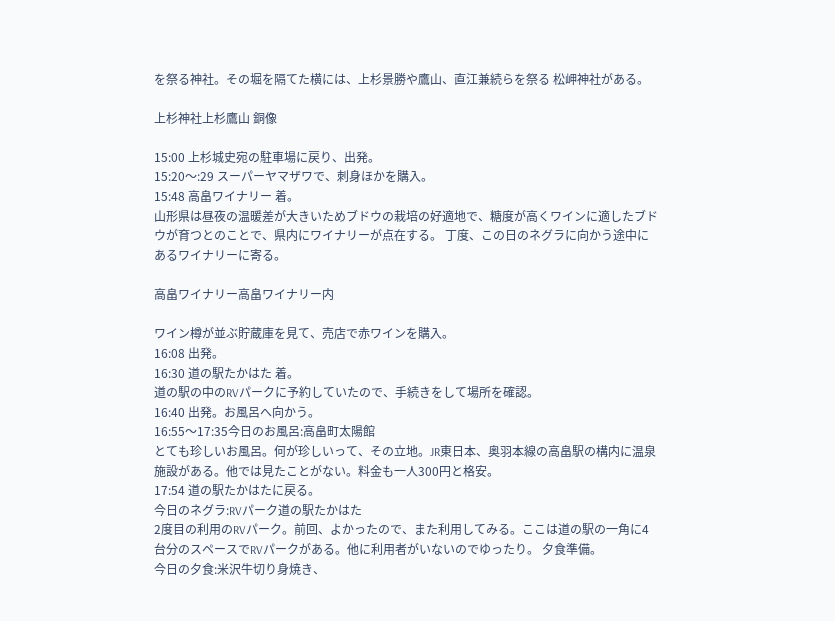を祭る神社。その堀を隔てた横には、上杉景勝や鷹山、直江兼続らを祭る 松岬神社がある。

上杉神社上杉鷹山 銅像

15:00 上杉城史宛の駐車場に戻り、出発。
15:20〜:29 スーパーヤマザワで、刺身ほかを購入。
15:48 高畠ワイナリー 着。
山形県は昼夜の温暖差が大きいためブドウの栽培の好適地で、糖度が高くワインに適したブドウが育つとのことで、県内にワイナリーが点在する。 丁度、この日のネグラに向かう途中にあるワイナリーに寄る。

高畠ワイナリー高畠ワイナリー内

ワイン樽が並ぶ貯蔵庫を見て、売店で赤ワインを購入。
16:08 出発。
16:30 道の駅たかはた 着。
道の駅の中のRVパークに予約していたので、手続きをして場所を確認。
16:40 出発。お風呂へ向かう。
16:55〜17:35今日のお風呂:高畠町太陽館
とても珍しいお風呂。何が珍しいって、その立地。JR東日本、奥羽本線の高畠駅の構内に温泉施設がある。他では見たことがない。料金も一人300円と格安。
17:54 道の駅たかはたに戻る。
今日のネグラ:RVパーク道の駅たかはた
2度目の利用のRVパーク。前回、よかったので、また利用してみる。ここは道の駅の一角に4台分のスペースでRVパークがある。他に利用者がいないのでゆったり。 夕食準備。
今日の夕食:米沢牛切り身焼き、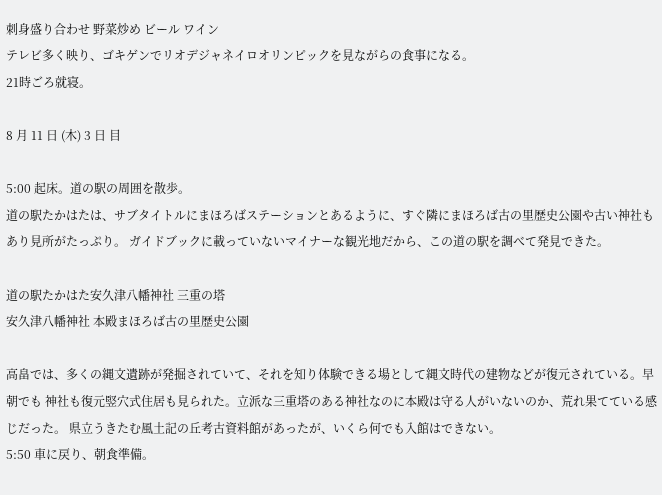刺身盛り合わせ 野菜炒め ビール ワイン
テレビ多く映り、ゴキゲンでリオデジャネイロオリンピックを見ながらの食事になる。
21時ごろ就寝。

8 月 11 日 (木) 3 日 目

5:00 起床。道の駅の周囲を散歩。
道の駅たかはたは、サブタイトルにまほろばステーションとあるように、すぐ隣にまほろば古の里歴史公園や古い神社もあり見所がたっぷり。 ガイドブックに載っていないマイナーな観光地だから、この道の駅を調べて発見できた。

道の駅たかはた安久津八幡神社 三重の塔
安久津八幡神社 本殿まほろば古の里歴史公園

高畠では、多くの縄文遺跡が発掘されていて、それを知り体験できる場として縄文時代の建物などが復元されている。早朝でも 神社も復元竪穴式住居も見られた。立派な三重塔のある神社なのに本殿は守る人がいないのか、荒れ果てている感じだった。 県立うきたむ風土記の丘考古資料館があったが、いくら何でも入館はできない。
5:50 車に戻り、朝食準備。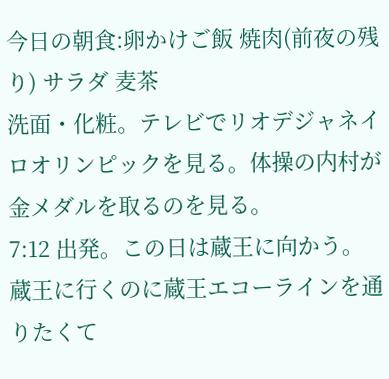今日の朝食:卵かけご飯 焼肉(前夜の残り) サラダ 麦茶
洗面・化粧。テレビでリオデジャネイロオリンピックを見る。体操の内村が金メダルを取るのを見る。
7:12 出発。この日は蔵王に向かう。
蔵王に行くのに蔵王エコーラインを通りたくて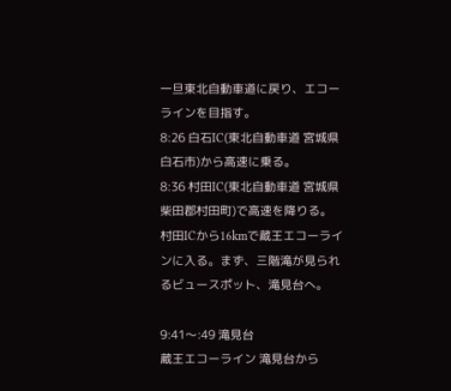一旦東北自動車道に戻り、エコーラインを目指す。
8:26 白石IC(東北自動車道 宮城県白石市)から高速に乗る。
8:36 村田IC(東北自動車道 宮城県柴田郡村田町)で高速を降りる。
村田ICから16kmで蔵王エコーラインに入る。まず、三階滝が見られるビュースポット、滝見台へ。

9:41〜:49 滝見台
蔵王エコーライン 滝見台から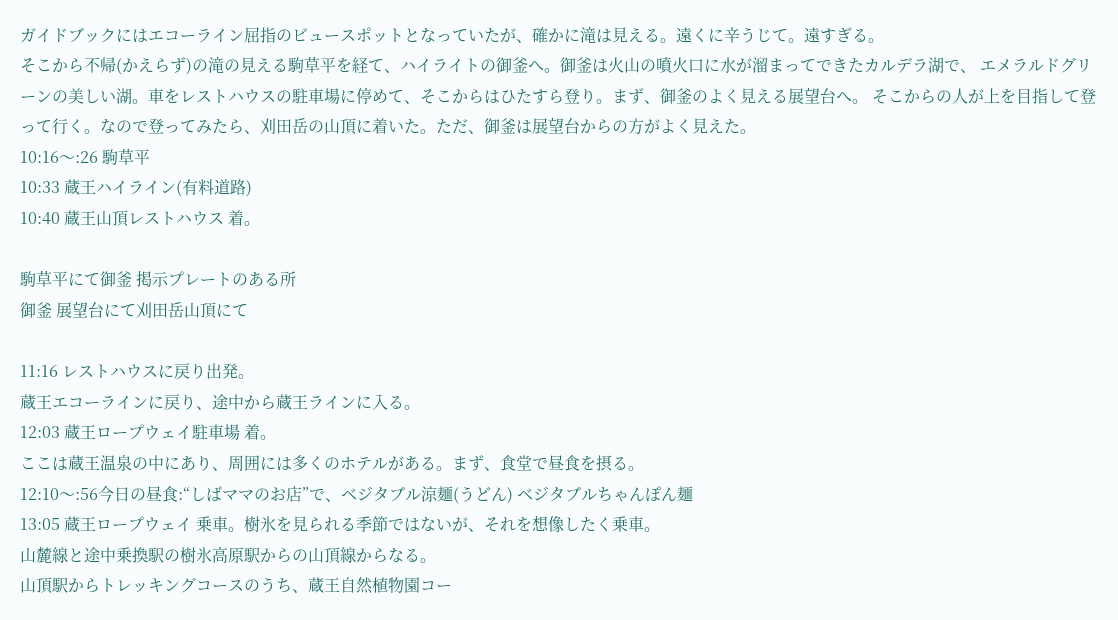ガイドブックにはエコーライン屈指のビュースポットとなっていたが、確かに滝は見える。遠くに辛うじて。遠すぎる。
そこから不帰(かえらず)の滝の見える駒草平を経て、ハイライトの御釜へ。御釜は火山の噴火口に水が溜まってできたカルデラ湖で、 エメラルドグリーンの美しい湖。車をレストハウスの駐車場に停めて、そこからはひたすら登り。まず、御釜のよく見える展望台へ。 そこからの人が上を目指して登って行く。なので登ってみたら、刈田岳の山頂に着いた。ただ、御釜は展望台からの方がよく見えた。
10:16〜:26 駒草平
10:33 蔵王ハイライン(有料道路)
10:40 蔵王山頂レストハウス 着。

駒草平にて御釜 掲示プレートのある所
御釜 展望台にて刈田岳山頂にて

11:16 レストハウスに戻り出発。
蔵王エコーラインに戻り、途中から蔵王ラインに入る。
12:03 蔵王ロープウェイ駐車場 着。
ここは蔵王温泉の中にあり、周囲には多くのホテルがある。まず、食堂で昼食を摂る。
12:10〜:56今日の昼食:“しばママのお店”で、ベジタブル涼麺(うどん) ベジタブルちゃんぽん麺
13:05 蔵王ロープウェイ 乗車。樹氷を見られる季節ではないが、それを想像したく乗車。
山麓線と途中乗換駅の樹氷高原駅からの山頂線からなる。
山頂駅からトレッキングコースのうち、蔵王自然植物園コー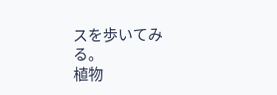スを歩いてみる。
植物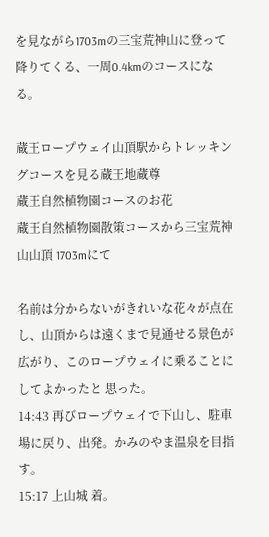を見ながら1703mの三宝荒神山に登って降りてくる、一周0.4kmのコースになる。

蔵王ロープウェイ山頂駅からトレッキングコースを見る蔵王地蔵尊
蔵王自然植物園コースのお花
蔵王自然植物園散策コースから三宝荒神山山頂 1703mにて

名前は分からないがきれいな花々が点在し、山頂からは遠くまで見通せる景色が広がり、このロープウェイに乗ることにしてよかったと 思った。
14:43 再びロープウェイで下山し、駐車場に戻り、出発。かみのやま温泉を目指す。
15:17 上山城 着。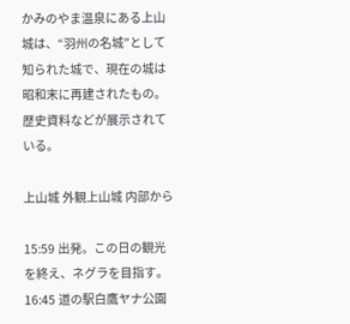かみのやま温泉にある上山城は、“羽州の名城”として知られた城で、現在の城は昭和末に再建されたもの。歴史資料などが展示されている。

上山城 外観上山城 内部から

15:59 出発。この日の観光を終え、ネグラを目指す。
16:45 道の駅白鷹ヤナ公園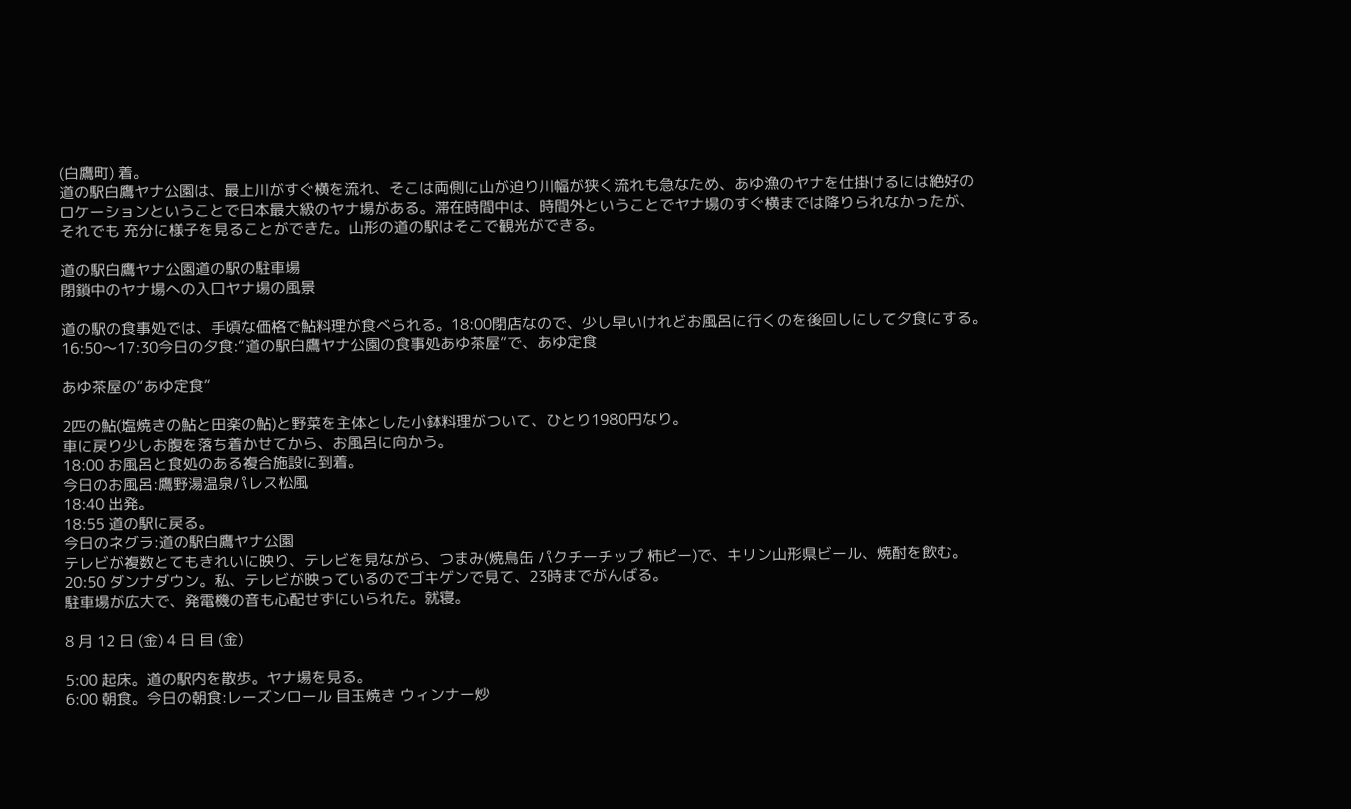(白鷹町) 着。
道の駅白鷹ヤナ公園は、最上川がすぐ横を流れ、そこは両側に山が迫り川幅が狭く流れも急なため、あゆ漁のヤナを仕掛けるには絶好の ロケーションということで日本最大級のヤナ場がある。滞在時間中は、時間外ということでヤナ場のすぐ横までは降りられなかったが、それでも 充分に様子を見ることができた。山形の道の駅はそこで観光ができる。

道の駅白鷹ヤナ公園道の駅の駐車場
閉鎖中のヤナ場への入口ヤナ場の風景

道の駅の食事処では、手頃な価格で鮎料理が食べられる。18:00閉店なので、少し早いけれどお風呂に行くのを後回しにして夕食にする。
16:50〜17:30今日の夕食:“道の駅白鷹ヤナ公園の食事処あゆ茶屋”で、あゆ定食

あゆ茶屋の“あゆ定食”

2匹の鮎(塩焼きの鮎と田楽の鮎)と野菜を主体とした小鉢料理がついて、ひとり1980円なり。
車に戻り少しお腹を落ち着かせてから、お風呂に向かう。
18:00 お風呂と食処のある複合施設に到着。
今日のお風呂:鷹野湯温泉パレス松風
18:40 出発。
18:55 道の駅に戻る。
今日のネグラ:道の駅白鷹ヤナ公園
テレビが複数とてもきれいに映り、テレビを見ながら、つまみ(焼鳥缶 パクチーチップ 柿ピー)で、キリン山形県ビール、焼酎を飲む。
20:50 ダンナダウン。私、テレビが映っているのでゴキゲンで見て、23時までがんばる。
駐車場が広大で、発電機の音も心配せずにいられた。就寝。

8 月 12 日 (金) 4 日 目 (金)

5:00 起床。道の駅内を散歩。ヤナ場を見る。
6:00 朝食。今日の朝食:レーズンロール 目玉焼き ウィンナー炒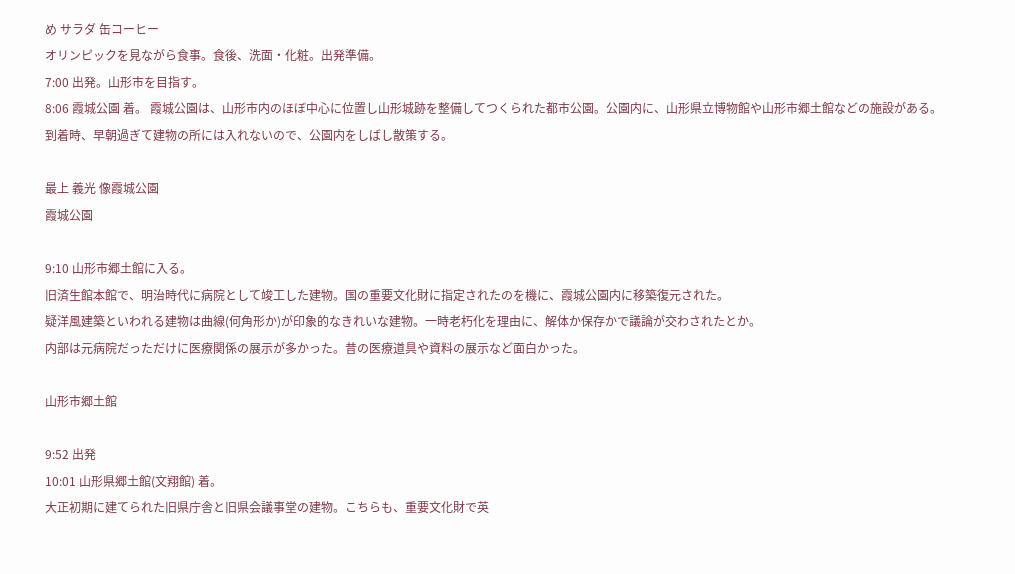め サラダ 缶コーヒー
オリンピックを見ながら食事。食後、洗面・化粧。出発準備。
7:00 出発。山形市を目指す。
8:06 霞城公園 着。 霞城公園は、山形市内のほぼ中心に位置し山形城跡を整備してつくられた都市公園。公園内に、山形県立博物館や山形市郷土館などの施設がある。
到着時、早朝過ぎて建物の所には入れないので、公園内をしばし散策する。

最上 義光 像霞城公園
霞城公園

9:10 山形市郷土館に入る。
旧済生館本館で、明治時代に病院として竣工した建物。国の重要文化財に指定されたのを機に、霞城公園内に移築復元された。
疑洋風建築といわれる建物は曲線(何角形か)が印象的なきれいな建物。一時老朽化を理由に、解体か保存かで議論が交わされたとか。
内部は元病院だっただけに医療関係の展示が多かった。昔の医療道具や資料の展示など面白かった。

山形市郷土館

9:52 出発
10:01 山形県郷土館(文翔館) 着。
大正初期に建てられた旧県庁舎と旧県会議事堂の建物。こちらも、重要文化財で英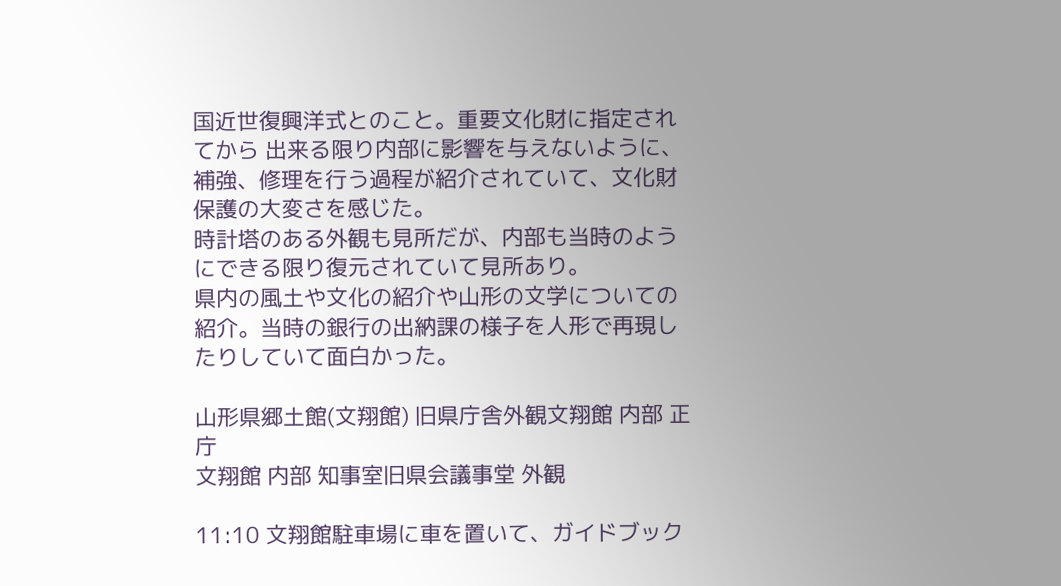国近世復興洋式とのこと。重要文化財に指定されてから 出来る限り内部に影響を与えないように、補強、修理を行う過程が紹介されていて、文化財保護の大変さを感じた。
時計塔のある外観も見所だが、内部も当時のようにできる限り復元されていて見所あり。
県内の風土や文化の紹介や山形の文学についての紹介。当時の銀行の出納課の様子を人形で再現したりしていて面白かった。

山形県郷土館(文翔館) 旧県庁舎外観文翔館 内部 正庁
文翔館 内部 知事室旧県会議事堂 外観

11:10 文翔館駐車場に車を置いて、ガイドブック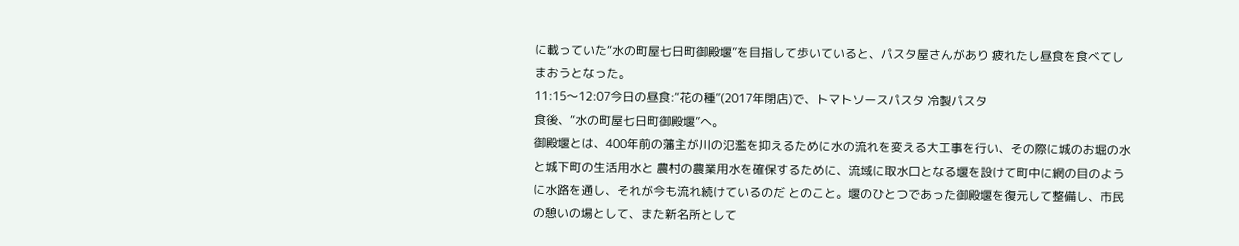に載っていた“水の町屋七日町御殿堰”を目指して歩いていると、パスタ屋さんがあり 疲れたし昼食を食べてしまおうとなった。
11:15〜12:07今日の昼食:“花の種”(2017年閉店)で、トマトソースパスタ 冷製パスタ
食後、“水の町屋七日町御殿堰”へ。
御殿堰とは、400年前の藩主が川の氾濫を抑えるために水の流れを変える大工事を行い、その際に城のお堀の水と城下町の生活用水と 農村の農業用水を確保するために、流域に取水口となる堰を設けて町中に網の目のように水路を通し、それが今も流れ続けているのだ とのこと。堰のひとつであった御殿堰を復元して整備し、市民の憩いの場として、また新名所として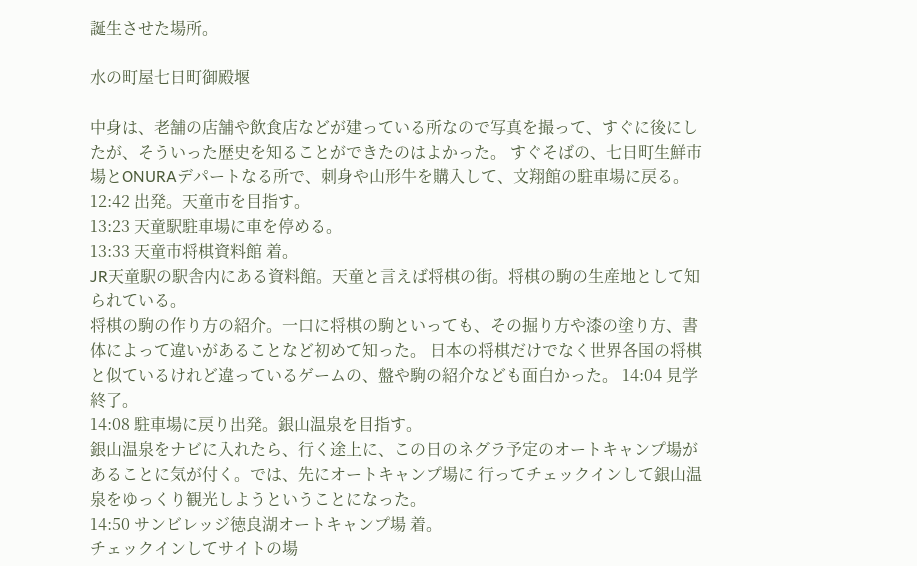誕生させた場所。

水の町屋七日町御殿堰

中身は、老舗の店舗や飲食店などが建っている所なので写真を撮って、すぐに後にしたが、そういった歴史を知ることができたのはよかった。 すぐそばの、七日町生鮮市場とONURAデパートなる所で、刺身や山形牛を購入して、文翔館の駐車場に戻る。
12:42 出発。天童市を目指す。
13:23 天童駅駐車場に車を停める。
13:33 天童市将棋資料館 着。
JR天童駅の駅舎内にある資料館。天童と言えば将棋の街。将棋の駒の生産地として知られている。
将棋の駒の作り方の紹介。一口に将棋の駒といっても、その掘り方や漆の塗り方、書体によって違いがあることなど初めて知った。 日本の将棋だけでなく世界各国の将棋と似ているけれど違っているゲームの、盤や駒の紹介なども面白かった。 14:04 見学終了。
14:08 駐車場に戻り出発。銀山温泉を目指す。
銀山温泉をナビに入れたら、行く途上に、この日のネグラ予定のオートキャンプ場があることに気が付く。では、先にオートキャンプ場に 行ってチェックインして銀山温泉をゆっくり観光しようということになった。
14:50 サンビレッジ徳良湖オートキャンプ場 着。
チェックインしてサイトの場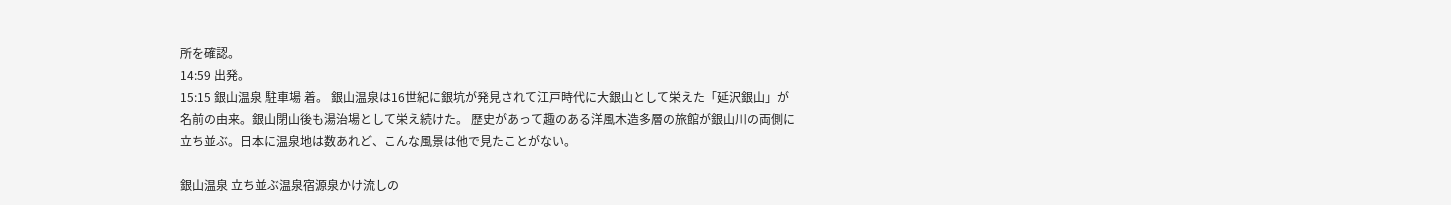所を確認。
14:59 出発。
15:15 銀山温泉 駐車場 着。 銀山温泉は16世紀に銀坑が発見されて江戸時代に大銀山として栄えた「延沢銀山」が名前の由来。銀山閉山後も湯治場として栄え続けた。 歴史があって趣のある洋風木造多層の旅館が銀山川の両側に立ち並ぶ。日本に温泉地は数あれど、こんな風景は他で見たことがない。

銀山温泉 立ち並ぶ温泉宿源泉かけ流しの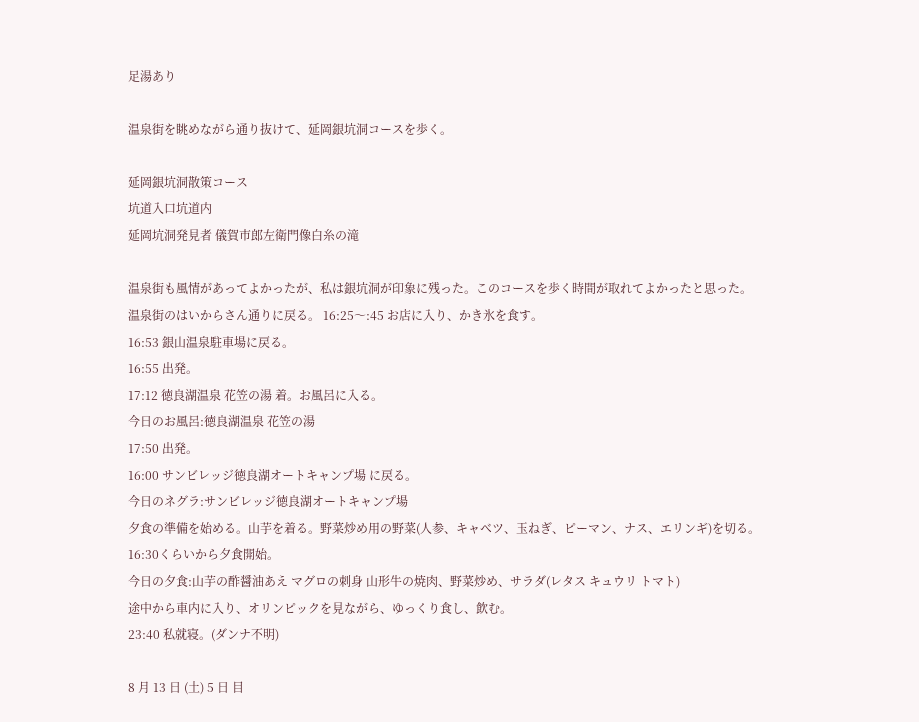足湯あり

温泉街を眺めながら通り抜けて、延岡銀坑洞コースを歩く。

延岡銀坑洞散策コース
坑道入口坑道内
延岡坑洞発見者 儀賀市郎左衛門像白糸の滝

温泉街も風情があってよかったが、私は銀坑洞が印象に残った。このコースを歩く時間が取れてよかったと思った。
温泉街のはいからさん通りに戻る。 16:25〜:45 お店に入り、かき氷を食す。
16:53 銀山温泉駐車場に戻る。
16:55 出発。
17:12 徳良湖温泉 花笠の湯 着。お風呂に入る。
今日のお風呂:徳良湖温泉 花笠の湯
17:50 出発。
16:00 サンビレッジ徳良湖オートキャンプ場 に戻る。
今日のネグラ:サンビレッジ徳良湖オートキャンプ場
夕食の準備を始める。山芋を着る。野菜炒め用の野菜(人参、キャベツ、玉ねぎ、ピーマン、ナス、エリンギ)を切る。
16:30くらいから夕食開始。
今日の夕食:山芋の酢醤油あえ マグロの刺身 山形牛の焼肉、野菜炒め、サラダ(レタス キュウリ トマト)
途中から車内に入り、オリンピックを見ながら、ゆっくり食し、飲む。
23:40 私就寝。(ダンナ不明)

8 月 13 日 (土) 5 日 目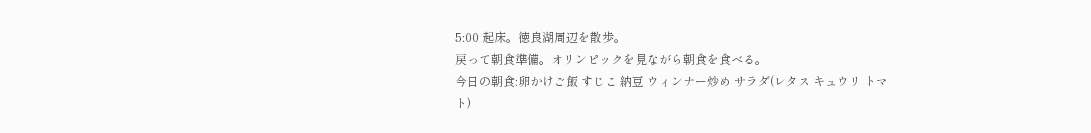5:00 起床。徳良湖周辺を散歩。
戻って朝食準備。オリンピックを見ながら朝食を食べる。
今日の朝食:卵かけご飯 すじこ 納豆 ウィンナー炒め サラダ(レタス キュウリ トマト)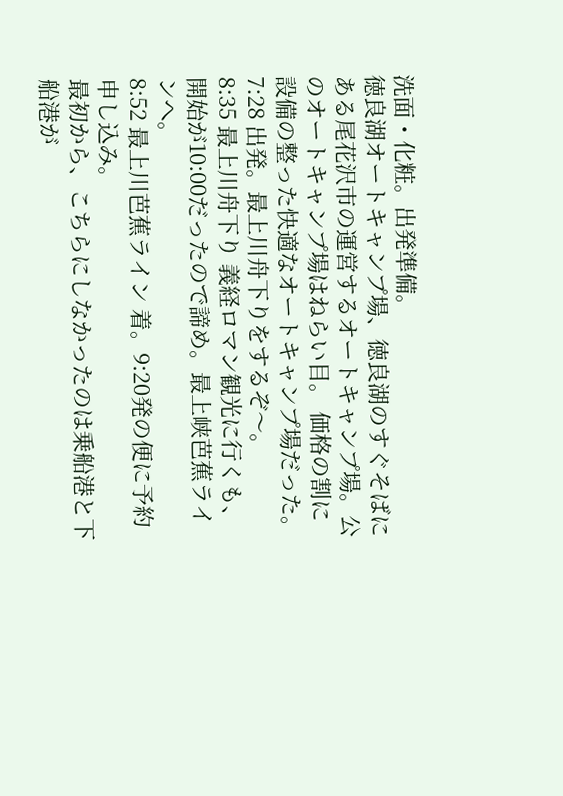洗面・化粧。出発準備。
徳良湖オートキャンプ場、徳良湖のすぐそばにある尾花沢市の運営するオートキャンプ場。公のオートキャンプ場はねらい目。 価格の割に設備の整った快適なオートキャンプ場だった。
7:28 出発。最上川舟下りをするぞ〜。
8:35 最上川舟下り 義経ロマン観光に行くも、開始が10:00だったので諦め。最上峡芭蕉ラインへ。
8:52 最上川芭蕉ライン 着。9:20発の便に予約申し込み。
最初から、こちらにしなかったのは乗船港と下船港が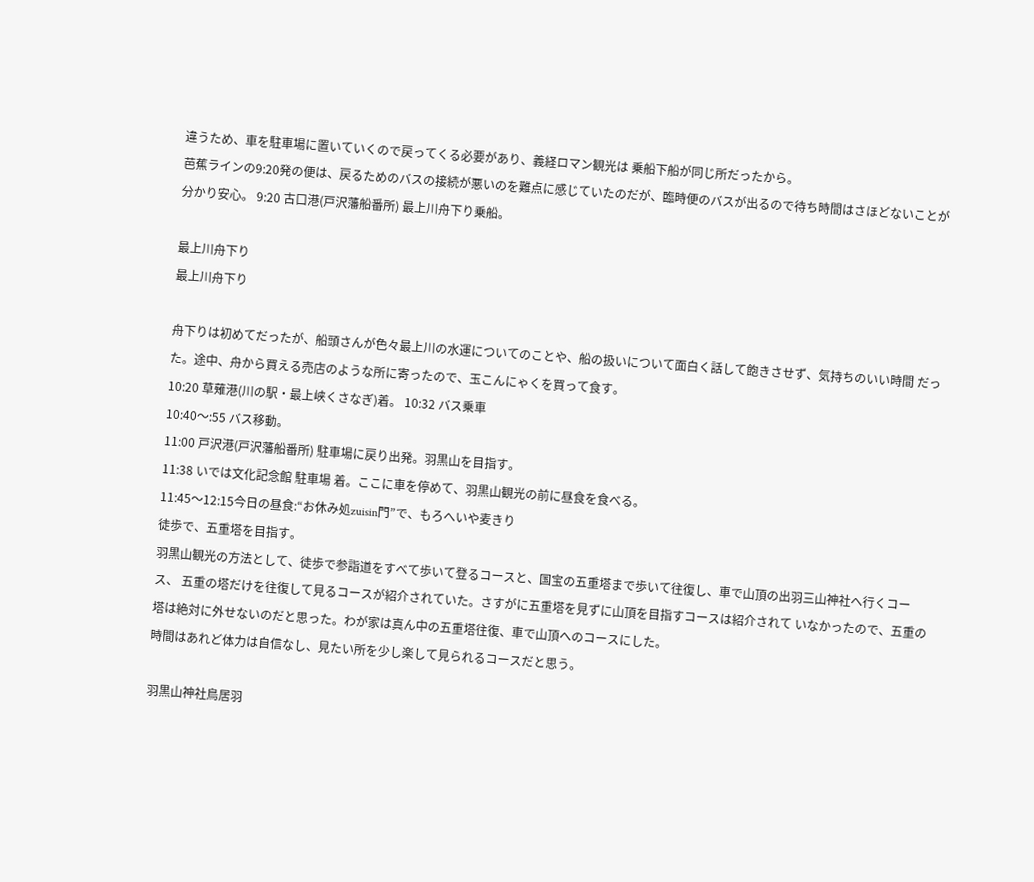違うため、車を駐車場に置いていくので戻ってくる必要があり、義経ロマン観光は 乗船下船が同じ所だったから。
芭蕉ラインの9:20発の便は、戻るためのバスの接続が悪いのを難点に感じていたのだが、臨時便のバスが出るので待ち時間はさほどないことが分かり安心。 9:20 古口港(戸沢藩船番所) 最上川舟下り乗船。

最上川舟下り
最上川舟下り

舟下りは初めてだったが、船頭さんが色々最上川の水運についてのことや、船の扱いについて面白く話して飽きさせず、気持ちのいい時間 だった。途中、舟から買える売店のような所に寄ったので、玉こんにゃくを買って食す。
10:20 草薙港(川の駅・最上峡くさなぎ)着。 10:32 バス乗車
10:40〜:55 バス移動。
11:00 戸沢港(戸沢藩船番所) 駐車場に戻り出発。羽黒山を目指す。
11:38 いでは文化記念館 駐車場 着。ここに車を停めて、羽黒山観光の前に昼食を食べる。
11:45〜12:15今日の昼食:“お休み処zuisin門”で、もろへいや麦きり
徒歩で、五重塔を目指す。
羽黒山観光の方法として、徒歩で参詣道をすべて歩いて登るコースと、国宝の五重塔まで歩いて往復し、車で山頂の出羽三山神社へ行くコース、 五重の塔だけを往復して見るコースが紹介されていた。さすがに五重塔を見ずに山頂を目指すコースは紹介されて いなかったので、五重の塔は絶対に外せないのだと思った。わが家は真ん中の五重塔往復、車で山頂へのコースにした。
時間はあれど体力は自信なし、見たい所を少し楽して見られるコースだと思う。

羽黒山神社鳥居羽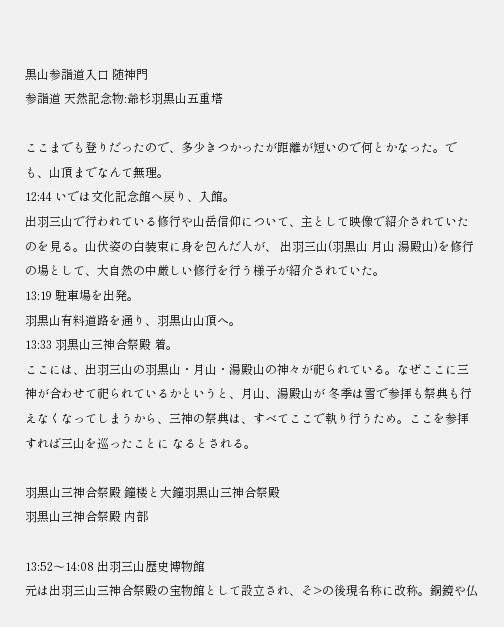黒山参詣道入口 随神門
参詣道 天然記念物:爺杉羽黒山五重塔

ここまでも登りだったので、多少きつかったが距離が短いので何とかなった。でも、山頂までなんて無理。
12:44 いでは文化記念館へ戻り、入館。
出羽三山で行われている修行や山岳信仰について、主として映像で紹介されていたのを見る。山伏姿の白装束に身を包んだ人が、 出羽三山(羽黒山 月山 湯殿山)を修行の場として、大自然の中厳しい修行を行う様子が紹介されていた。
13:19 駐車場を出発。
羽黒山有料道路を通り、羽黒山山頂へ。
13:33 羽黒山三神合祭殿 着。
ここには、出羽三山の羽黒山・月山・湯殿山の神々が祀られている。なぜここに三神が合わせて祀られているかというと、月山、湯殿山が 冬季は雪で参拝も祭典も行えなくなってしまうから、三神の祭典は、すべてここで執り行うため。ここを参拝すれば三山を巡ったことに なるとされる。

羽黒山三神合祭殿 鐘楼と大鐘羽黒山三神合祭殿
羽黒山三神合祭殿 内部

13:52〜14:08 出羽三山歴史博物館
元は出羽三山三神合祭殿の宝物館として設立され、そ>の後現名称に改称。銅鏡や仏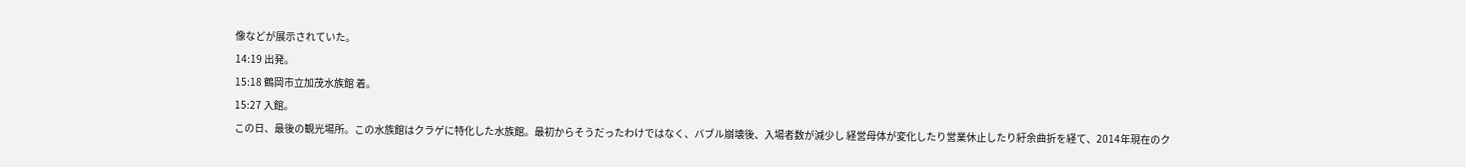像などが展示されていた。
14:19 出発。
15:18 鶴岡市立加茂水族館 着。
15:27 入館。
この日、最後の観光場所。この水族館はクラゲに特化した水族館。最初からそうだったわけではなく、バブル崩壊後、入場者数が減少し 経営母体が変化したり営業休止したり紆余曲折を経て、2014年現在のク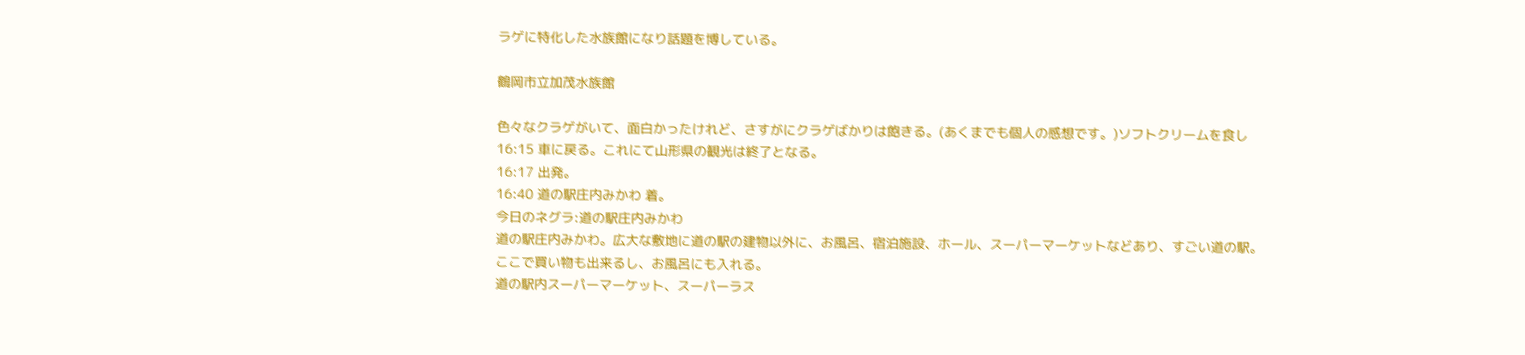ラゲに特化した水族館になり話題を博している。

鶴岡市立加茂水族館

色々なクラゲがいて、面白かったけれど、さすがにクラゲばかりは飽きる。(あくまでも個人の感想です。)ソフトクリームを食し
16:15 車に戻る。これにて山形県の観光は終了となる。
16:17 出発。
16:40 道の駅庄内みかわ 着。
今日のネグラ:道の駅庄内みかわ
道の駅庄内みかわ。広大な敷地に道の駅の建物以外に、お風呂、宿泊施設、ホール、スーパーマーケットなどあり、すごい道の駅。
ここで買い物も出来るし、お風呂にも入れる。
道の駅内スーパーマーケット、スーパーラス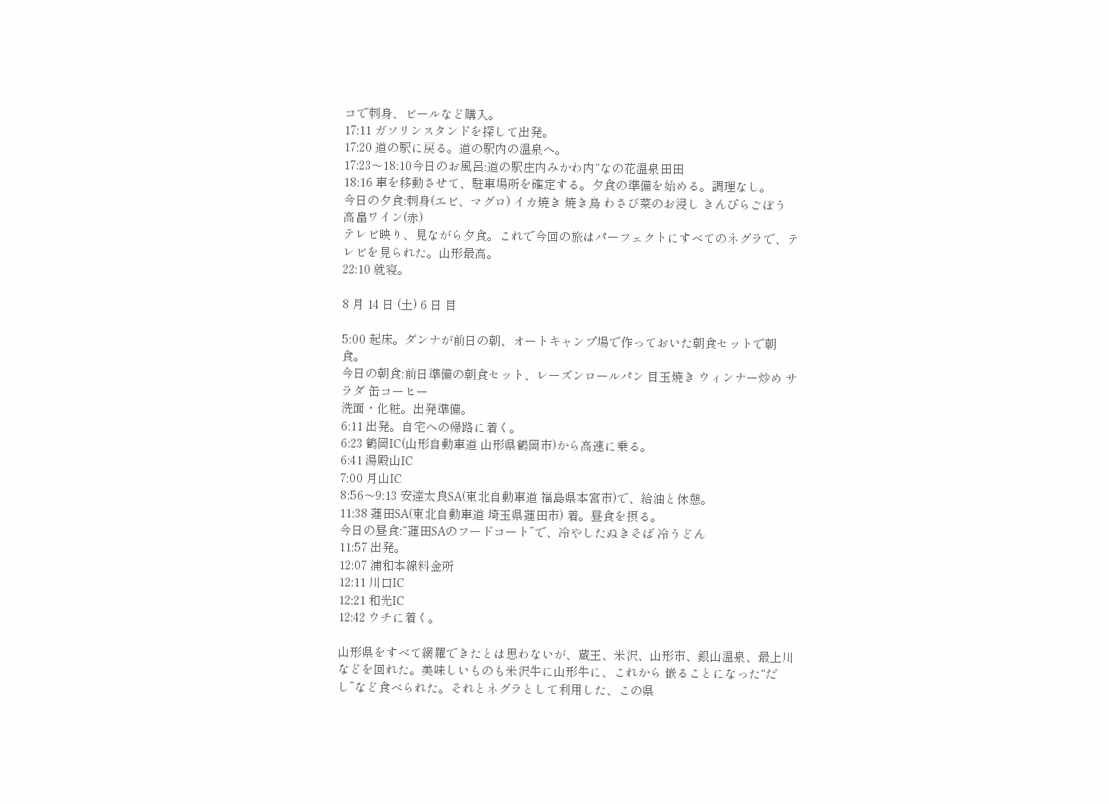コで刺身、ビールなど購入。
17:11 ガソリンスタンドを探して出発。
17:20 道の駅に戻る。道の駅内の温泉へ。
17:23〜18:10今日のお風呂:道の駅庄内みかわ内“なの花温泉田田
18:16 車を移動させて、駐車場所を確定する。夕食の準備を始める。調理なし。
今日の夕食:刺身(エビ、マグロ) イカ焼き 焼き鳥 わさび菜のお浸し きんぴらごぼう 高畠ワイン(赤)
テレビ映り、見ながら夕食。これで今回の旅はパーフェクトにすべてのネグラで、テレビを見られた。山形最高。
22:10 就寝。

8 月 14 日 (土) 6 日 目

5:00 起床。ダンナが前日の朝、オートキャンプ場で作っておいた朝食セットで朝食。
今日の朝食:前日準備の朝食セット、レーズンロールパン 目玉焼き ウィンナー炒め サラダ 缶コーヒー
洗面・化粧。出発準備。
6:11 出発。自宅への帰路に着く。
6:23 鶴岡IC(山形自動車道 山形県鶴岡市)から高速に乗る。
6:41 湯殿山IC
7:00 月山IC
8:56〜9:13 安達太良SA(東北自動車道 福島県本宮市)で、給油と休憩。
11:38 蓮田SA(東北自動車道 埼玉県蓮田市) 着。昼食を摂る。
今日の昼食:“蓮田SAのフードコート”で、冷やしたぬきそば 冷うどん
11:57 出発。
12:07 浦和本線料金所
12:11 川口IC
12:21 和光IC
12:42 ウチに着く。

山形県をすべて網羅できたとは思わないが、蔵王、米沢、山形市、銀山温泉、最上川などを回れた。美味しいものも米沢牛に山形牛に、これから 嵌ることになった“だし”など食べられた。それとネグラとして利用した、この県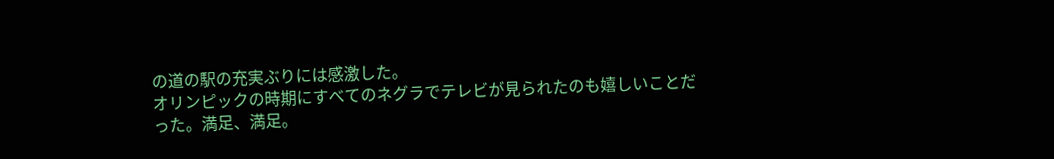の道の駅の充実ぶりには感激した。
オリンピックの時期にすべてのネグラでテレビが見られたのも嬉しいことだった。満足、満足。